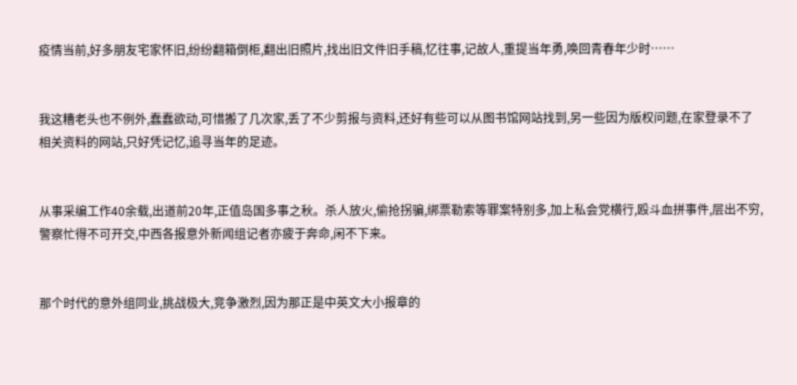疫情当前,好多朋友宅家怀旧,纷纷翻箱倒柜,翻出旧照片,找出旧文件旧手稿,忆往事,记故人,重提当年勇,唤回青春年少时……


我这糟老头也不例外,蠢蠢欲动,可惜搬了几次家,丢了不少剪报与资料,还好有些可以从图书馆网站找到,另一些因为版权问题,在家登录不了相关资料的网站,只好凭记忆,追寻当年的足迹。


从事采编工作40余载,出道前20年,正值岛国多事之秋。杀人放火,偷抢拐骗,绑票勒索等罪案特别多,加上私会党横行,殴斗血拼事件,层出不穷,警察忙得不可开交,中西各报意外新闻组记者亦疲于奔命,闲不下来。


那个时代的意外组同业,挑战极大,竞争激烈,因为那正是中英文大小报章的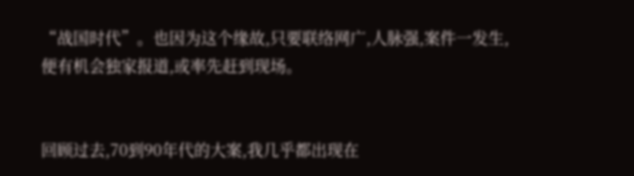“战国时代”。也因为这个缘故,只要联络网广,人脉强,案件一发生,便有机会独家报道,或率先赶到现场。


回顾过去,70到90年代的大案,我几乎都出现在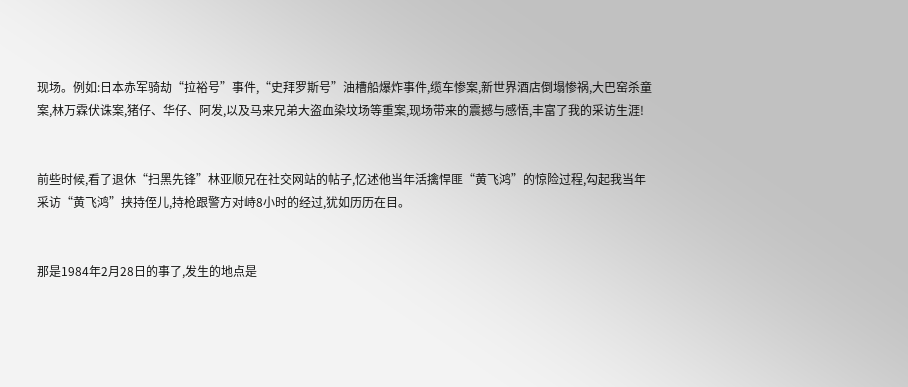现场。例如:日本赤军骑劫“拉裕号”事件,“史拜罗斯号”油槽船爆炸事件,缆车惨案,新世界酒店倒塌惨祸,大巴窑杀童案,林万霖伏诛案,猪仔、华仔、阿发,以及马来兄弟大盗血染坟场等重案,现场带来的震撼与感悟,丰富了我的采访生涯!


前些时候,看了退休“扫黑先锋”林亚顺兄在社交网站的帖子,忆述他当年活擒悍匪“黄飞鸿”的惊险过程,勾起我当年采访“黄飞鸿”挟持侄儿,持枪跟警方对峙8小时的经过,犹如历历在目。


那是1984年2月28日的事了,发生的地点是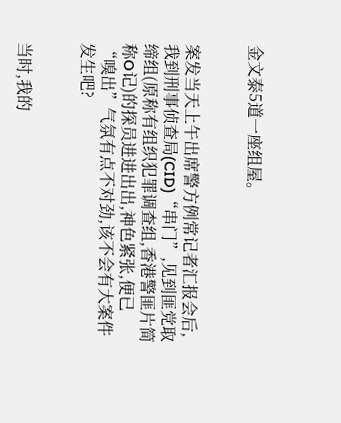金文泰5道一座组屋。


案发当天上午出席警方例常记者汇报会后,我到刑事侦查局(CID)“串门”,见到匪党取缔组(原称有组织犯罪调查组,香港警匪片简称O记)的探员进进出出,神色紧张,便已“嗅出”气氛有点不对劲,该不会有大案件发生吧?


当时,我的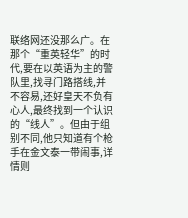联络网还没那么广。在那个“重英轻华”的时代,要在以英语为主的警队里,找寻门路搭线,并不容易,还好皇天不负有心人,最终找到一个认识的“线人”。但由于组别不同,他只知道有个枪手在金文泰一带闹事,详情则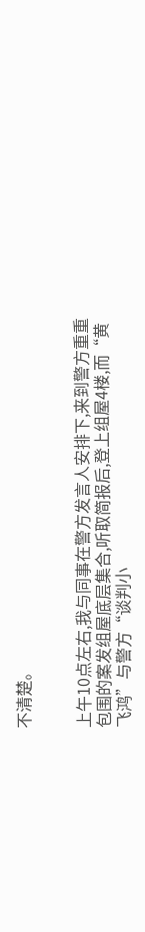不清楚。


上午10点左右,我与同事在警方发言人安排下,来到警方重重包围的案发组屋底层集合,听取简报后,登上组屋4楼,而“黄飞鸿”与警方“谈判小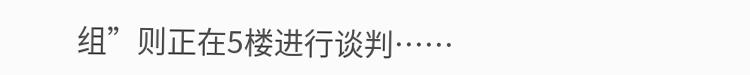组”则正在5楼进行谈判……